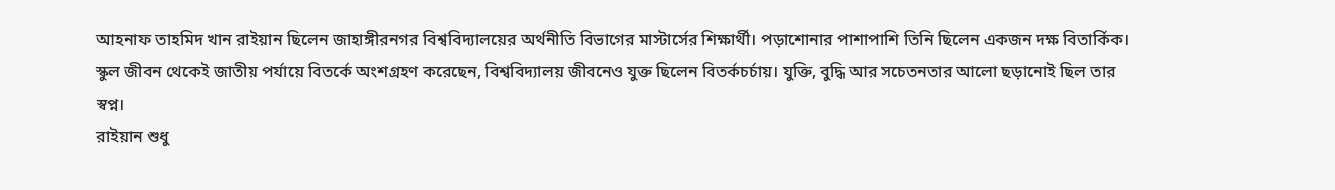আহনাফ তাহমিদ খান রাইয়ান ছিলেন জাহাঙ্গীরনগর বিশ্ববিদ্যালয়ের অর্থনীতি বিভাগের মাস্টার্সের শিক্ষার্থী। পড়াশোনার পাশাপাশি তিনি ছিলেন একজন দক্ষ বিতার্কিক। স্কুল জীবন থেকেই জাতীয় পর্যায়ে বিতর্কে অংশগ্রহণ করেছেন, বিশ্ববিদ্যালয় জীবনেও যুক্ত ছিলেন বিতর্কচর্চায়। যুক্তি, বুদ্ধি আর সচেতনতার আলো ছড়ানোই ছিল তার স্বপ্ন।
রাইয়ান শুধু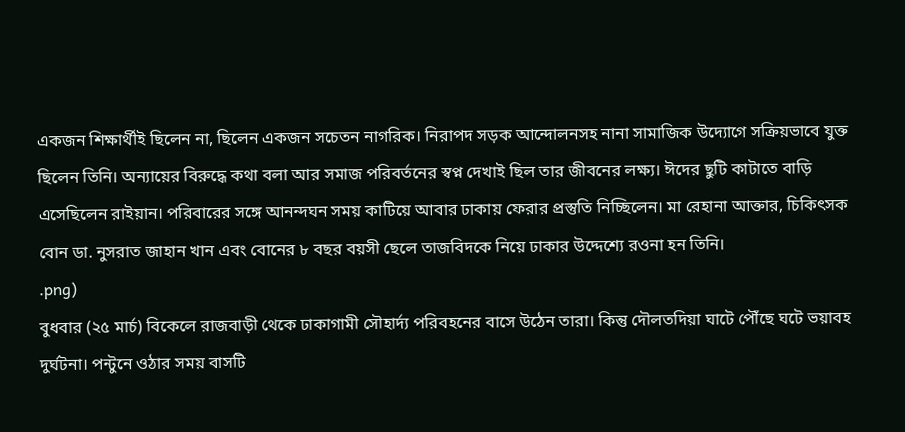একজন শিক্ষার্থীই ছিলেন না, ছিলেন একজন সচেতন নাগরিক। নিরাপদ সড়ক আন্দোলনসহ নানা সামাজিক উদ্যোগে সক্রিয়ভাবে যুক্ত ছিলেন তিনি। অন্যায়ের বিরুদ্ধে কথা বলা আর সমাজ পরিবর্তনের স্বপ্ন দেখাই ছিল তার জীবনের লক্ষ্য। ঈদের ছুটি কাটাতে বাড়ি এসেছিলেন রাইয়ান। পরিবারের সঙ্গে আনন্দঘন সময় কাটিয়ে আবার ঢাকায় ফেরার প্রস্তুতি নিচ্ছিলেন। মা রেহানা আক্তার, চিকিৎসক বোন ডা. নুসরাত জাহান খান এবং বোনের ৮ বছর বয়সী ছেলে তাজবিদকে নিয়ে ঢাকার উদ্দেশ্যে রওনা হন তিনি।
.png)
বুধবার (২৫ মার্চ) বিকেলে রাজবাড়ী থেকে ঢাকাগামী সৌহার্দ্য পরিবহনের বাসে উঠেন তারা। কিন্তু দৌলতদিয়া ঘাটে পৌঁছে ঘটে ভয়াবহ দুর্ঘটনা। পন্টুনে ওঠার সময় বাসটি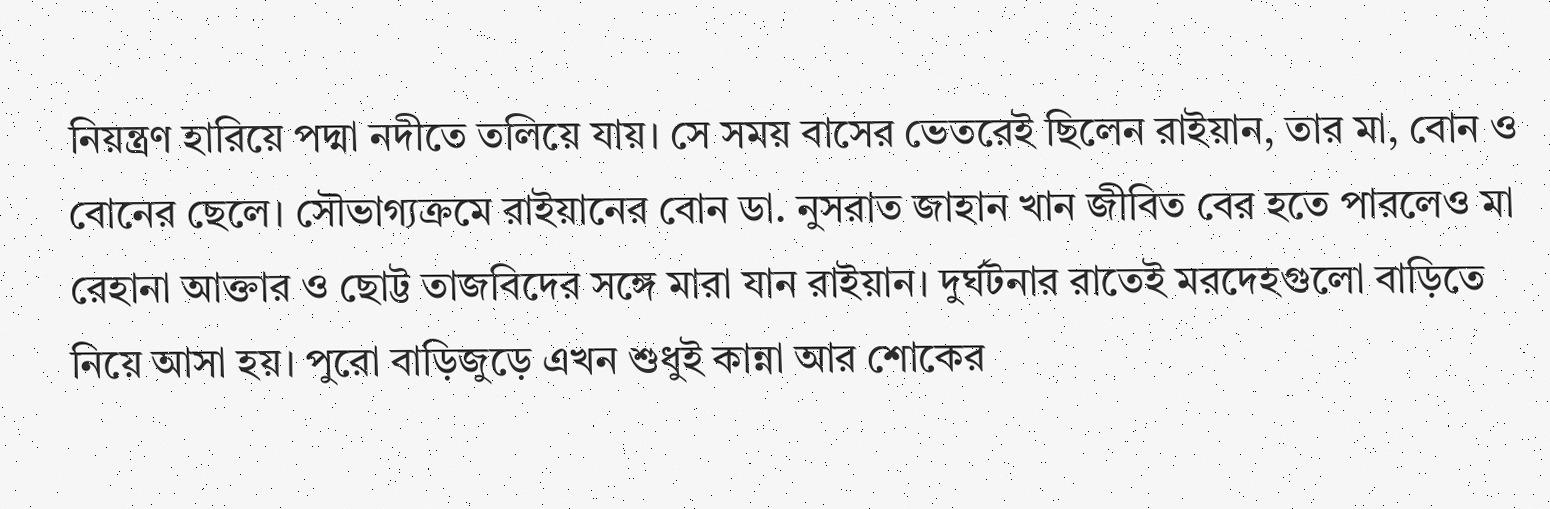নিয়ন্ত্রণ হারিয়ে পদ্মা নদীতে তলিয়ে যায়। সে সময় বাসের ভেতরেই ছিলেন রাইয়ান, তার মা, বোন ও বোনের ছেলে। সৌভাগ্যক্রমে রাইয়ানের বোন ডা. নুসরাত জাহান খান জীবিত বের হতে পারলেও মা রেহানা আক্তার ও ছোট্ট তাজবিদের সঙ্গে মারা যান রাইয়ান। দুর্ঘটনার রাতেই মরদেহগুলো বাড়িতে নিয়ে আসা হয়। পুরো বাড়িজুড়ে এখন শুধুই কান্না আর শোকের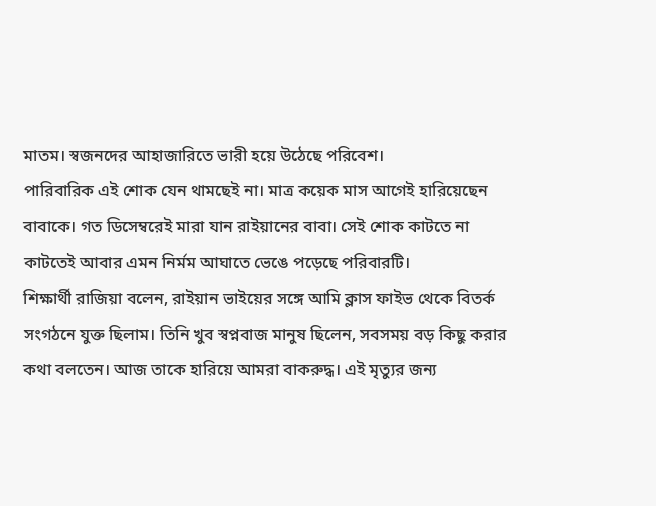মাতম। স্বজনদের আহাজারিতে ভারী হয়ে উঠেছে পরিবেশ।
পারিবারিক এই শোক যেন থামছেই না। মাত্র কয়েক মাস আগেই হারিয়েছেন বাবাকে। গত ডিসেম্বরেই মারা যান রাইয়ানের বাবা। সেই শোক কাটতে না কাটতেই আবার এমন নির্মম আঘাতে ভেঙে পড়েছে পরিবারটি।
শিক্ষার্থী রাজিয়া বলেন, রাইয়ান ভাইয়ের সঙ্গে আমি ক্লাস ফাইভ থেকে বিতর্ক সংগঠনে যুক্ত ছিলাম। তিনি খুব স্বপ্নবাজ মানুষ ছিলেন, সবসময় বড় কিছু করার কথা বলতেন। আজ তাকে হারিয়ে আমরা বাকরুদ্ধ। এই মৃত্যুর জন্য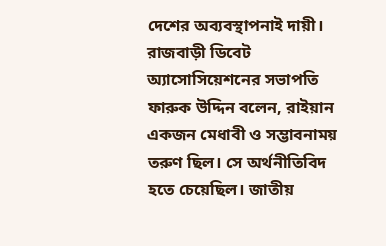দেশের অব্যবস্থাপনাই দায়ী।
রাজবাড়ী ডিবেট অ্যাসোসিয়েশনের সভাপতি ফারুক উদ্দিন বলেন, রাইয়ান একজন মেধাবী ও সম্ভাবনাময় তরুণ ছিল। সে অর্থনীতিবিদ হতে চেয়েছিল। জাতীয়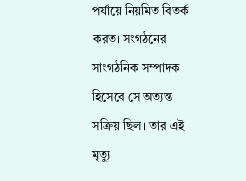পর্যায়ে নিয়মিত বিতর্ক করত। সংগঠনের সাংগঠনিক সম্পাদক হিসেবে সে অত্যন্ত সক্রিয় ছিল। তার এই মৃত্যু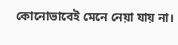কোনোভাবেই মেনে নেয়া যায় না।